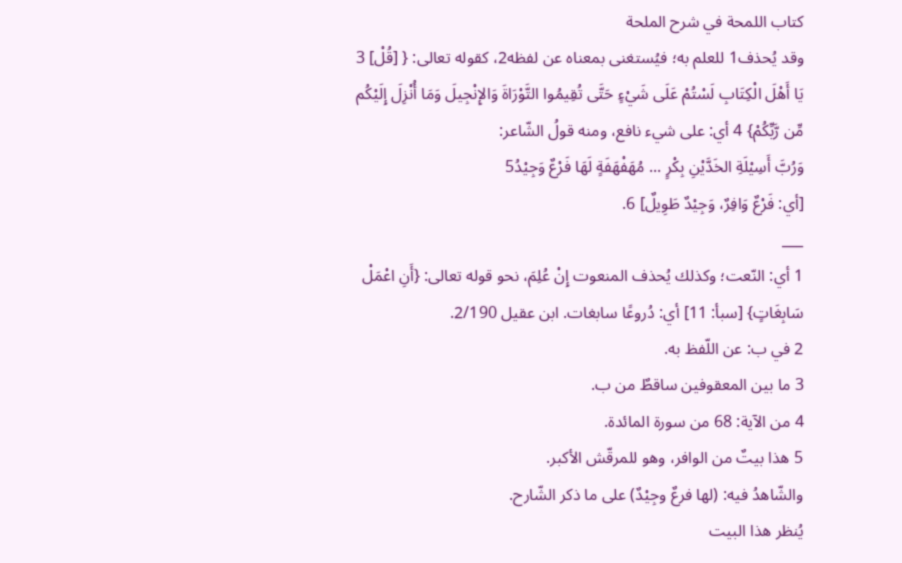كتاب اللمحة في شرح الملحة
وقد يُحذف1 للعلم به؛ فيُستغنى بمعناه عن لفظه2، كقوله تعالى: { [قُلْ] 3 يَا أَهْلَ الْكِتَابِ لَسْتُمْ عَلَى شَيْءٍ حَتَّى تُقِيمُوا التَّوْرَاةَ وَالإِنْجِيلَ وَمَا أُنْزِلَ إِلَيْكُم مِّن رَّبِّكُمْ} 4 أي: على شيء نافع، ومنه قولُ الشّاعر:
وَرُبَّ أَسِيْلَةِ الخَدَّيْنِ بِكْرٍ ... مُهَفْهَفَةٍ لَهَا فَرْعٌ وَجِيْدُ5
[أي: فَرْعٌ وَافِرٌ، وَجِيْدٌ طَوِيلٌ] 6.
___
1 أي: النّعت؛ وكذلك يُحذف المنعوت إِنْ عُلِمَ، نحو قوله تعالى: {أَنِ اعْمَلْ سَابِغَاتٍ} [سبأ: 11] أي: دُروعًا سابغات. ابن عقيل 2/190.
2 في ب: عن اللّفظ به.
3 ما بين المعقوفين ساقطٌ من ب.
4 من الآية: 68 من سورة المائدة.
5 هذا بيتٌ من الوافر، وهو للمرقّش الأكبر.
والشّاهدُ فيه: (لها فرعٌ وجِيْدٌ) على ما ذكر الشّارح.
يُنظر هذا البيت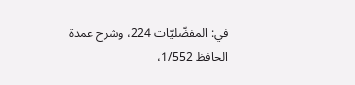في: المفضّليّات 224، وشرح عمدة الحافظ 1/552،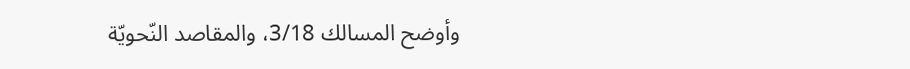وأوضح المسالك 3/18، والمقاصد النّحويّة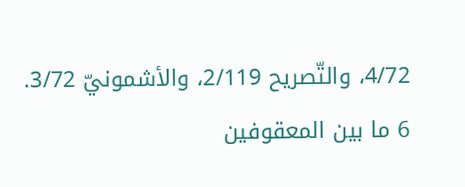4/72، والتّصريح 2/119، والأشمونيّ 3/72.
6 ما بين المعقوفين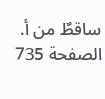ساقطٌ من أ.
الصفحة 735